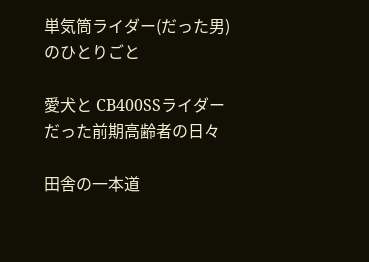単気筒ライダー(だった男)のひとりごと

愛犬と CB400SSライダーだった前期高齢者の日々

田舎の一本道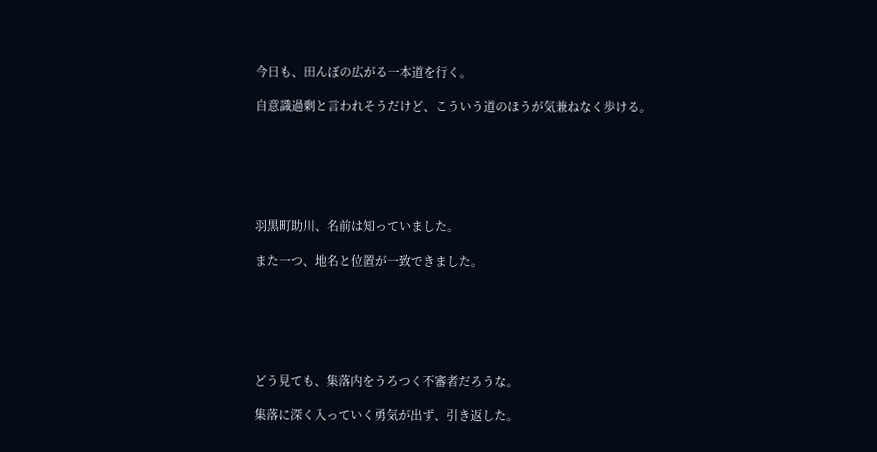今日も、田んぼの広がる一本道を行く。

自意識過剰と言われそうだけど、こういう道のほうが気兼ねなく歩ける。






羽黒町助川、名前は知っていました。

また一つ、地名と位置が一致できました。






どう見ても、集落内をうろつく不審者だろうな。

集落に深く入っていく勇気が出ず、引き返した。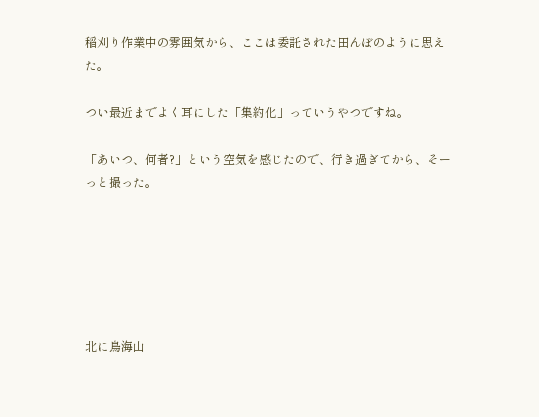稲刈り作業中の雰囲気から、ここは委託された田んぼのように思えた。

つい最近までよく耳にした「集約化」っていうやつですね。

「あいつ、何者?」という空気を感じたので、行き過ぎてから、そーっと撮った。






北に鳥海山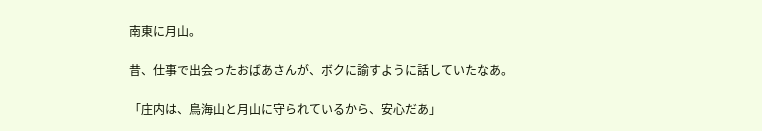南東に月山。

昔、仕事で出会ったおばあさんが、ボクに諭すように話していたなあ。

「庄内は、鳥海山と月山に守られているから、安心だあ」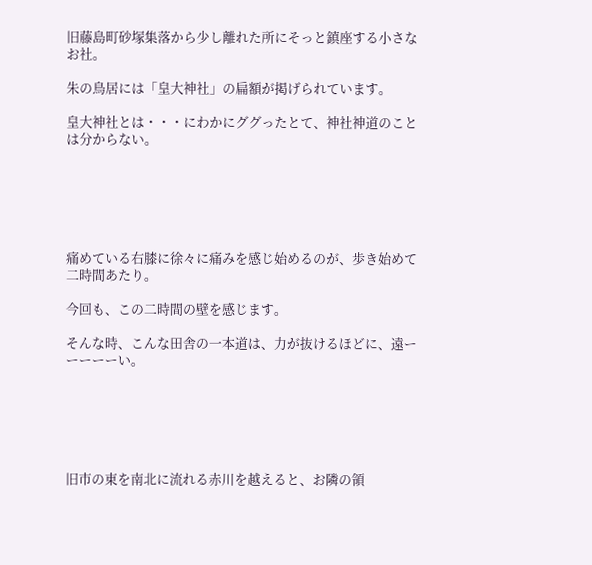旧藤島町砂塚集落から少し離れた所にそっと鎮座する小さなお社。

朱の鳥居には「皇大神社」の扁額が掲げられています。

皇大神社とは・・・にわかにググったとて、神社神道のことは分からない。






痛めている右膝に徐々に痛みを感じ始めるのが、歩き始めて二時間あたり。

今回も、この二時間の壁を感じます。

そんな時、こんな田舎の一本道は、力が抜けるほどに、遠ーーーーーい。






旧市の東を南北に流れる赤川を越えると、お隣の領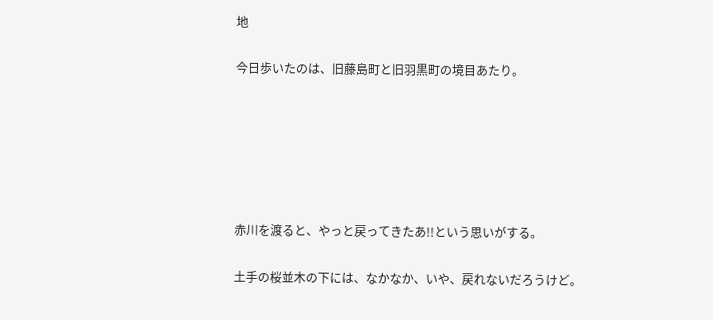地

今日歩いたのは、旧藤島町と旧羽黒町の境目あたり。






赤川を渡ると、やっと戻ってきたあ!!という思いがする。

土手の桜並木の下には、なかなか、いや、戻れないだろうけど。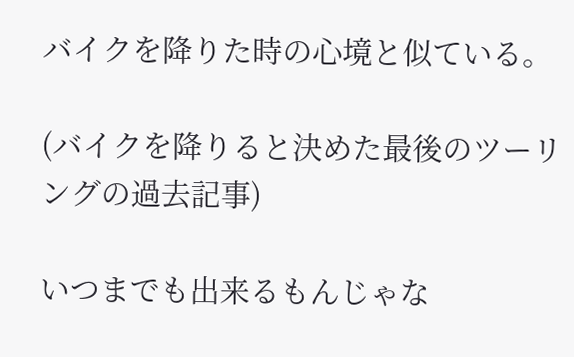バイクを降りた時の心境と似ている。

(バイクを降りると決めた最後のツーリングの過去記事)

いつまでも出来るもんじゃな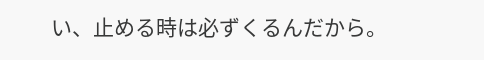い、止める時は必ずくるんだから。